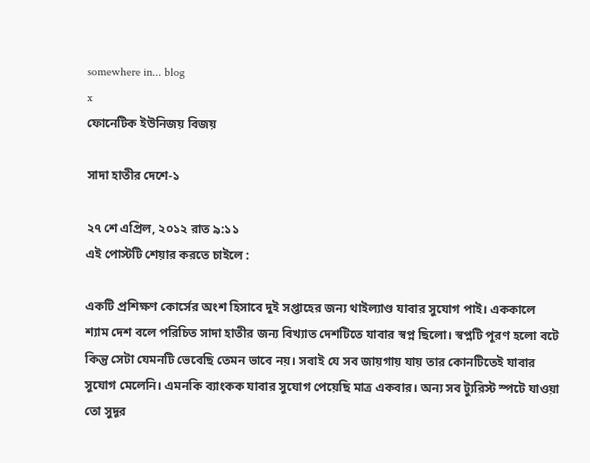somewhere in... blog
x
ফোনেটিক ইউনিজয় বিজয়

সাদা হাতীর দেশে-১

২৭ শে এপ্রিল, ২০১২ রাত ৯:১১
এই পোস্টটি শেয়ার করতে চাইলে :

একটি প্রশিক্ষণ কোর্সের অংশ হিসাবে দুই সপ্তাহের জন্য থাইল্যাণ্ড যাবার সুযোগ পাই। এককালে শ্যাম দেশ বলে পরিচিত সাদা হাতীর জন্য বিখ্যাত দেশটিতে যাবার স্বপ্ন ছিলো। স্বপ্নটি পূরণ হলো বটে কিন্তু সেটা যেমনটি ভেবেছি তেমন ভাবে নয়। সবাই যে সব জায়গায় যায় তার কোনটিতেই যাবার সুযোগ মেলেনি। এমনকি ব্যাংকক যাবার সুযোগ পেয়েছি মাত্র একবার। অন্য সব ট্যুরিস্ট স্পটে যাওয়া তো সুদূর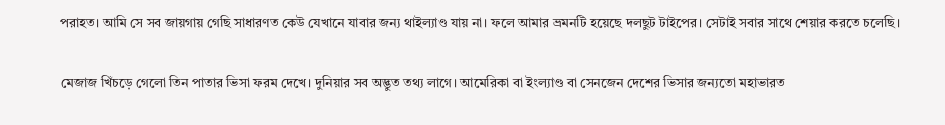পরাহত। আমি সে সব জায়গায় গেছি সাধারণত কেউ যেখানে যাবার জন্য থাইল্যাণ্ড যায় না। ফলে আমার ভ্রমনটি হয়েছে দলছুট টাইপের। সেটাই সবার সাথে শেয়ার করতে চলেছি।

মেজাজ খিঁচড়ে গেলো তিন পাতার ভিসা ফরম দেখে। দুনিয়ার সব অদ্ভুত তথ্য লাগে। আমেরিকা বা ইংল্যাণ্ড বা সেনজেন দেশের ভিসার জন্যতো মহাভারত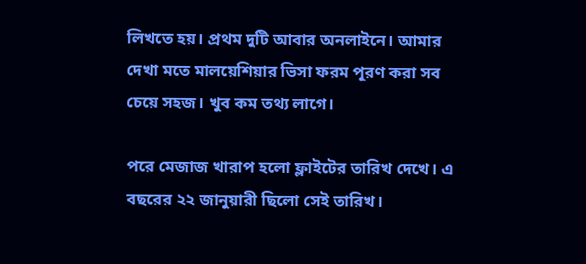লিখতে হয়। প্রথম দুটি আবার অনলাইনে। আমার দেখা মতে মালয়েশিয়ার ভিসা ফরম পূরণ করা সব চেয়ে সহজ। খুব কম তথ্য লাগে।

পরে মেজাজ খারাপ হলো ফ্লাইটের তারিখ দেখে। এ বছরের ২২ জানুয়ারী ছিলো সেই তারিখ।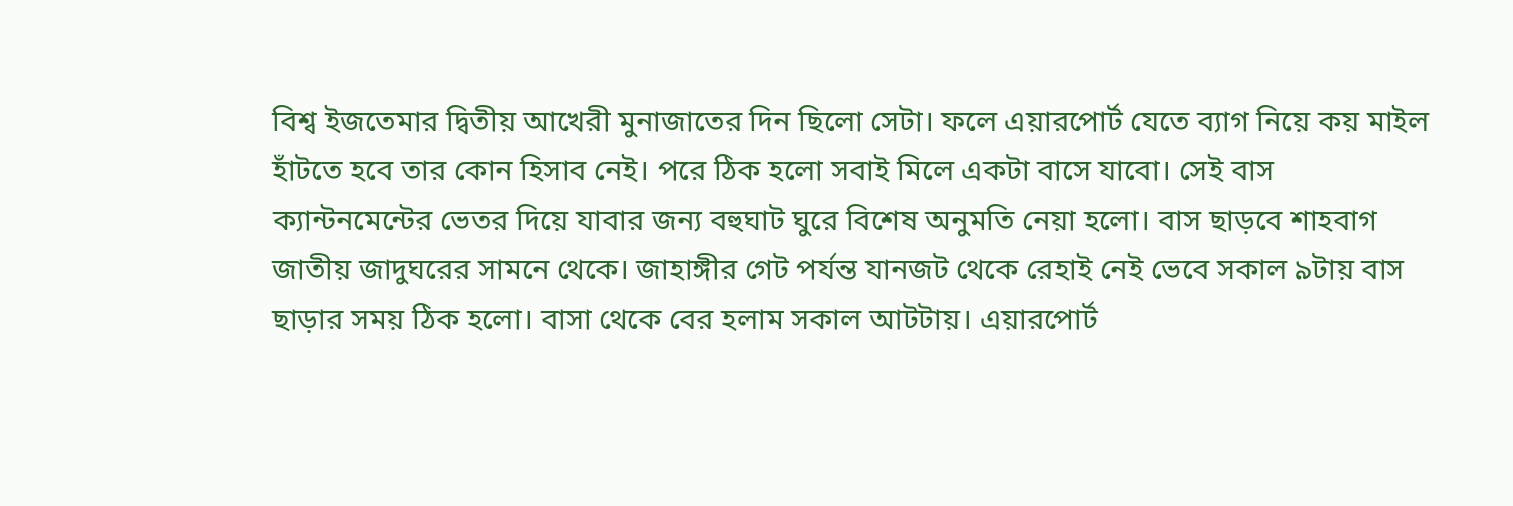বিশ্ব ইজতেমার দ্বিতীয় আখেরী মুনাজাতের দিন ছিলো সেটা। ফলে এয়ারপোর্ট যেতে ব্যাগ নিয়ে কয় মাইল হাঁটতে হবে তার কোন হিসাব নেই। পরে ঠিক হলো সবাই মিলে একটা বাসে যাবো। সেই বাস ক্যান্টনমেন্টের ভেতর দিয়ে যাবার জন্য বহুঘাট ঘুরে বিশেষ অনুমতি নেয়া হলো। বাস ছাড়বে শাহবাগ জাতীয় জাদুঘরের সামনে থেকে। জাহাঙ্গীর গেট পর্যন্ত যানজট থেকে রেহাই নেই ভেবে সকাল ৯টায় বাস ছাড়ার সময় ঠিক হলো। বাসা থেকে বের হলাম সকাল আটটায়। এয়ারপোর্ট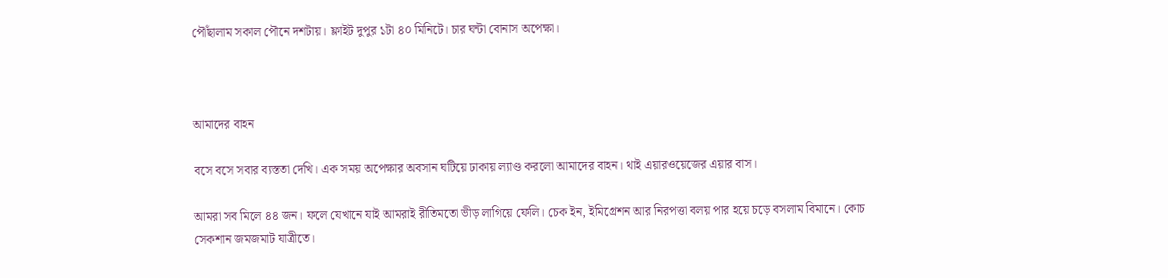পৌঁছালাম সকাল পৌনে দশটায়। ফ্লাইট দুপুর ১টা ৪০ মিনিটে। চার ঘন্টা বোনাস অপেক্ষা।



আমাদের বাহন

বসে বসে সবার ব্যস্ততা দেখি। এক সময় অপেক্ষার অবসান ঘটিয়ে ঢাকায় ল্যাণ্ড করলো আমাদের বাহন। থাই এয়ারওয়েজের এয়ার বাস।

আমরা সব মিলে ৪৪ জন। ফলে যেখানে যাই আমরাই রীতিমতো ভীড় লাগিয়ে ফেলি। চেক ইন, ইমিগ্রেশন আর নিরপত্তা বলয় পার হয়ে চড়ে বসলাম বিমানে। কোচ সেকশান জমজমাট যাত্রীতে।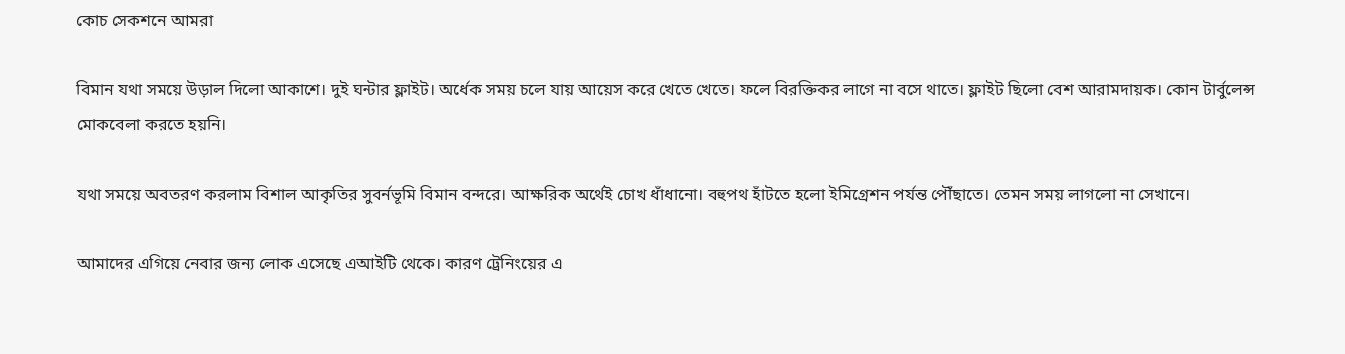কোচ সেকশনে আমরা

বিমান যথা সময়ে উড়াল দিলো আকাশে। দুই ঘন্টার ফ্লাইট। অর্ধেক সময় চলে যায় আয়েস করে খেতে খেতে। ফলে বিরক্তিকর লাগে না বসে থাতে। ফ্লাইট ছিলো বেশ আরামদায়ক। কোন টার্বুলেন্স মোকবেলা করতে হয়নি।

যথা সময়ে অবতরণ করলাম বিশাল আকৃতির সুবর্নভূমি বিমান বন্দরে। আক্ষরিক অর্থেই চোখ ধাঁধানো। বহুপথ হাঁটতে হলো ইমিগ্রেশন পর্যন্ত পৌঁছাতে। তেমন সময় লাগলো না সেখানে।

আমাদের এগিয়ে নেবার জন্য লোক এসেছে এআইটি থেকে। কারণ ট্রেনিংয়ের এ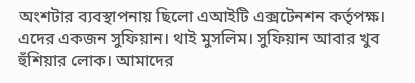অংশটার ব্যবস্থাপনায় ছিলো এআইটি এক্সটেনশন কর্তৃপক্ষ। এদের একজন সুফিয়ান। থাই মুসলিম। সুফিয়ান আবার খুব হুঁশিয়ার লোক। আমাদের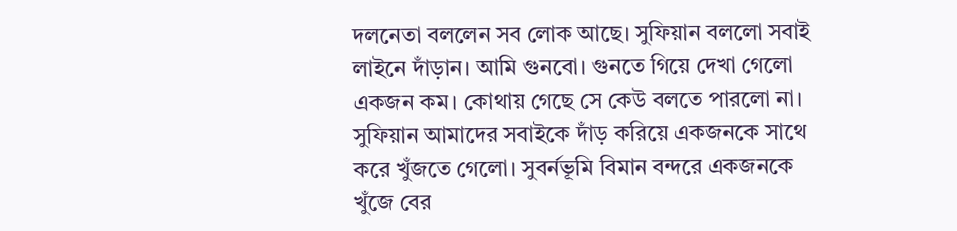দলনেতা বললেন সব লোক আছে। সুফিয়ান বললো সবাই লাইনে দাঁড়ান। আমি গুনবো। গুনতে গিয়ে দেখা গেলো একজন কম। কোথায় গেছে সে কেউ বলতে পারলো না। সুফিয়ান আমাদের সবাইকে দাঁড় করিয়ে একজনকে সাথে করে খুঁজতে গেলো। সুবর্নভূমি বিমান বন্দরে একজনকে খুঁজে বের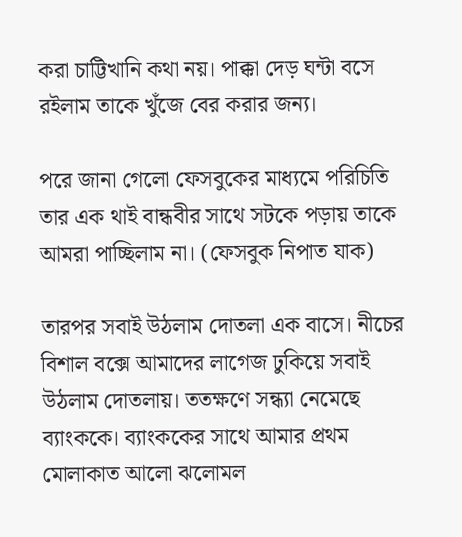করা চাট্টিখানি কথা নয়। পাক্কা দেড় ঘন্টা বসে রইলাম তাকে খুঁজে বের করার জন্য।

পরে জানা গেলো ফেসবুকের মাধ্যমে পরিচিতি তার এক থাই বান্ধবীর সাথে সটকে পড়ায় তাকে আমরা পাচ্ছিলাম না। (ফেসবুক নিপাত যাক)

তারপর সবাই উঠলাম দোতলা এক বাসে। নীচের বিশাল বক্সে আমাদের লাগেজ ঢুকিয়ে সবাই উঠলাম দোতলায়। ততক্ষণে সন্ধ্যা নেমেছে ব্যাংককে। ব্যাংককের সাথে আমার প্রথম মোলাকাত আলো ঝলোমল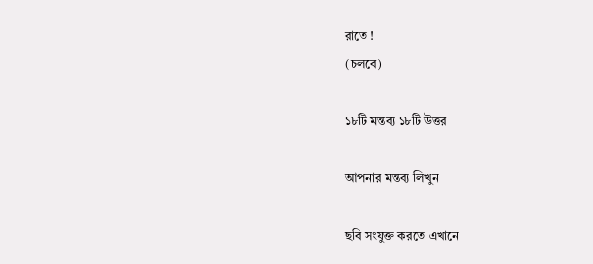রাতে !
(চলবে)

১৮টি মন্তব্য ১৮টি উত্তর

আপনার মন্তব্য লিখুন

ছবি সংযুক্ত করতে এখানে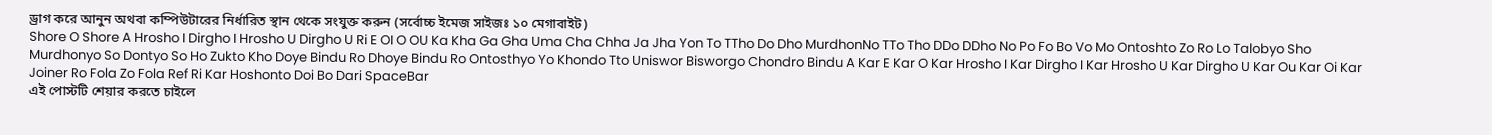ড্রাগ করে আনুন অথবা কম্পিউটারের নির্ধারিত স্থান থেকে সংযুক্ত করুন (সর্বোচ্চ ইমেজ সাইজঃ ১০ মেগাবাইট)
Shore O Shore A Hrosho I Dirgho I Hrosho U Dirgho U Ri E OI O OU Ka Kha Ga Gha Uma Cha Chha Ja Jha Yon To TTho Do Dho MurdhonNo TTo Tho DDo DDho No Po Fo Bo Vo Mo Ontoshto Zo Ro Lo Talobyo Sho Murdhonyo So Dontyo So Ho Zukto Kho Doye Bindu Ro Dhoye Bindu Ro Ontosthyo Yo Khondo Tto Uniswor Bisworgo Chondro Bindu A Kar E Kar O Kar Hrosho I Kar Dirgho I Kar Hrosho U Kar Dirgho U Kar Ou Kar Oi Kar Joiner Ro Fola Zo Fola Ref Ri Kar Hoshonto Doi Bo Dari SpaceBar
এই পোস্টটি শেয়ার করতে চাইলে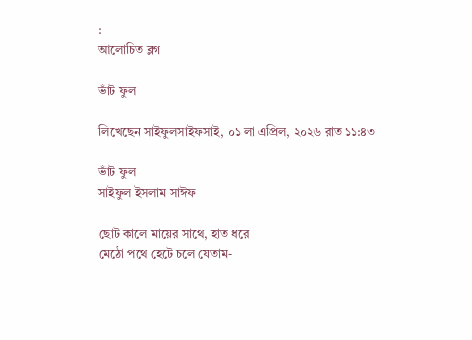:
আলোচিত ব্লগ

ভাঁট ফুল

লিখেছেন সাইফুলসাইফসাই, ০১ লা এপ্রিল, ২০২৬ রাত ১১:৪৩

ভাঁট ফুল
সাইফুল ইসলাম সাঈফ

ছোট কালে মায়ের সাথে, হাত ধরে
মেঠো পথে হেটে চলে যেতাম-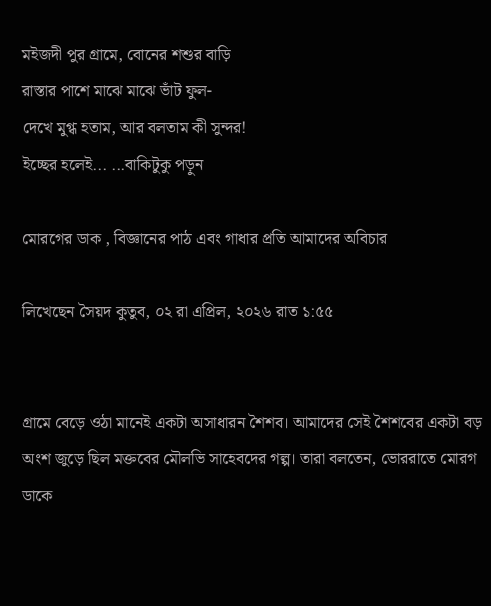মইজদী পুর গ্রামে, বোনের শশুর বাড়ি
রাস্তার পাশে মাঝে মাঝে ভাঁট ফুল-
দেখে মুগ্ধ হতাম, আর বলতাম কী সুন্দর!
ইচ্ছের হলেই... ...বাকিটুকু পড়ুন

মোরগের ডাক , বিজ্ঞানের পাঠ এবং গাধার প্রতি আমাদের অবিচার

লিখেছেন সৈয়দ কুতুব, ০২ রা এপ্রিল, ২০২৬ রাত ১:৫৫


গ্রামে বেড়ে ওঠা মানেই একটা অসাধারন শৈশব। আমাদের সেই শৈশবের একটা বড় অংশ জুড়ে ছিল মক্তবের মৌলভি সাহেবদের গল্প। তারা বলতেন, ভোররাতে মোরগ ডাকে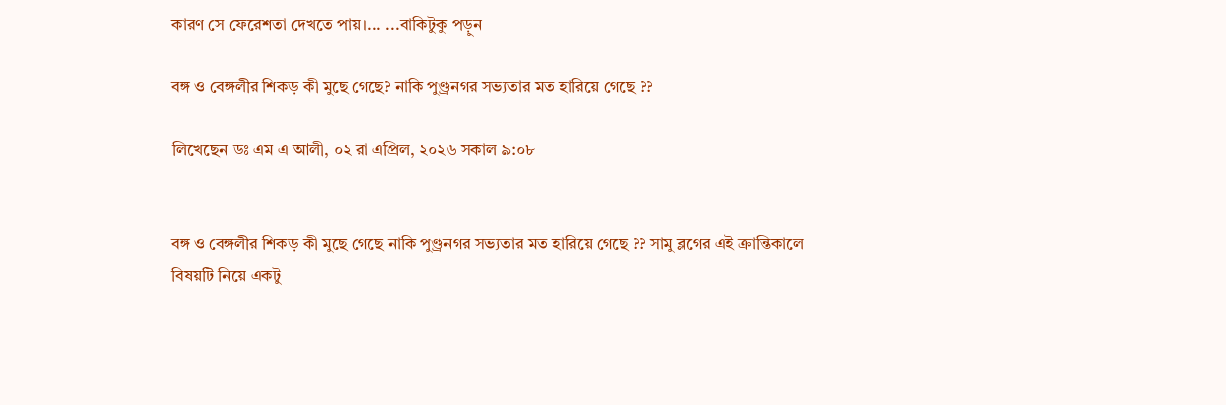কারণ সে ফেরেশতা দেখতে পায়।... ...বাকিটুকু পড়ুন

বঙ্গ ও বেঙ্গলীর শিকড় কী মুছে গেছে? নাকি পুণ্ড্রনগর সভ্যতার মত হারিয়ে গেছে ??

লিখেছেন ডঃ এম এ আলী, ০২ রা এপ্রিল, ২০২৬ সকাল ৯:০৮


বঙ্গ ও বেঙ্গলীর শিকড় কী মুছে গেছে নাকি পুণ্ড্রনগর সভ্যতার মত হারিয়ে গেছে ?? সামু ব্লগের এই ক্রান্তিকালে বিষয়টি নিয়ে একটু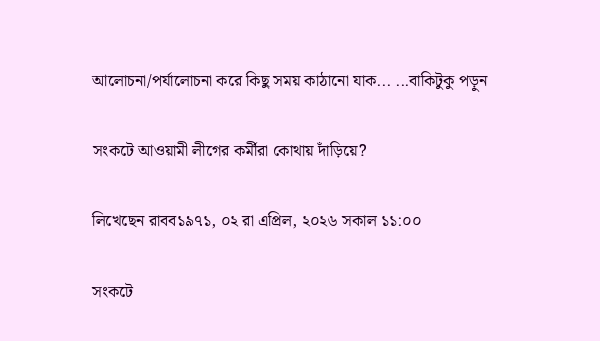আলোচনা/পর্যালোচনা করে কিছু সময় কাঠানো যাক... ...বাকিটুকু পড়ুন

সংকটে আওয়ামী লীগের কর্মীরা কোথায় দাঁড়িয়ে?

লিখেছেন রাবব১৯৭১, ০২ রা এপ্রিল, ২০২৬ সকাল ১১:০০

সংকটে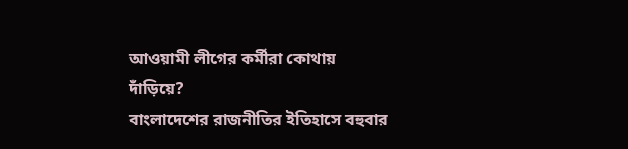আওয়ামী লীগের কর্মীরা কোথায় দাঁড়িয়ে?
বাংলাদেশের রাজনীতির ইতিহাসে বহুবার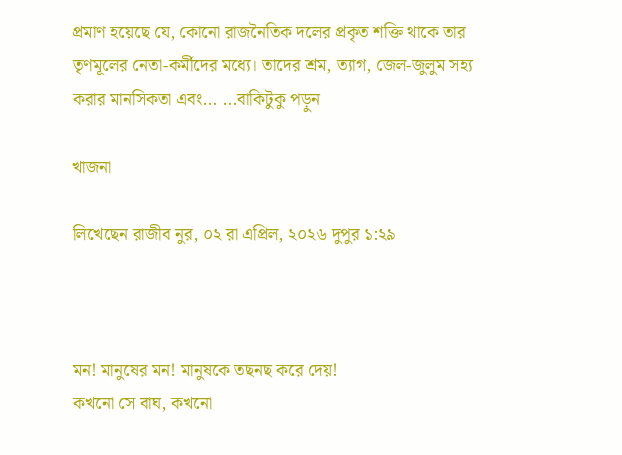প্রমাণ হয়েছে যে, কোনো রাজনৈতিক দলের প্রকৃত শক্তি থাকে তার তৃণমূলের নেতা-কর্মীদের মধ্যে। তাদের শ্রম, ত্যাগ, জেল-জুলুম সহ্য করার মানসিকতা এবং... ...বাকিটুকু পড়ুন

খাজনা

লিখেছেন রাজীব নুর, ০২ রা এপ্রিল, ২০২৬ দুপুর ১:২৯



মন! মানুষের মন! মানুষকে তছনছ করে দেয়!
কখনো সে বাঘ, কখনো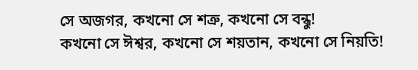সে অজগর, কখনো সে শত্রু, কখনো সে বন্ধু!
কখনো সে ঈশ্বর, কখনো সে শয়তান, কখনো সে নিয়তি!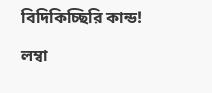বিদিকিচ্ছিরি কান্ড!

লম্বা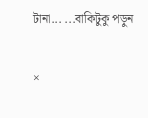টানা... ...বাকিটুকু পড়ুন

×